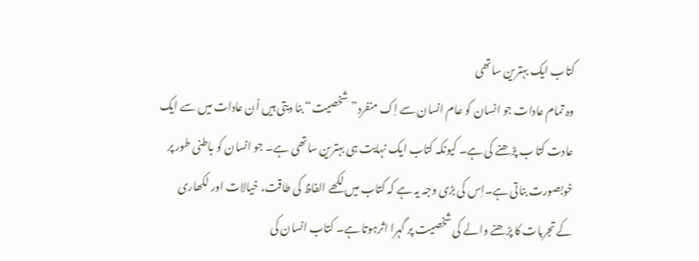کتاب ایک بہترین ساتھی
وہ تمام عادات جو انسان کو عام انسان سے اِک منفرد”شخصیت“ بنا دیتی ہیں اُن عادات میں سے ایک عادت کتا ب پڑھنے کی ہے۔ کیونکہ کتاب ایک نہایت ہی بہترین ساتھی ہے۔ جو انسان کو باطنی طور پر خوبصورت بناتی ہے۔اِس کی بڑی وجہ یہ ہے کہ کتاب میں لکھے الفاظ کی طاقت، خیالات اور لکھاری کے تجربات کا پڑھنے والے کی شخصیت پر گہرا اثرہوتا ہے۔ کتاب انسان کی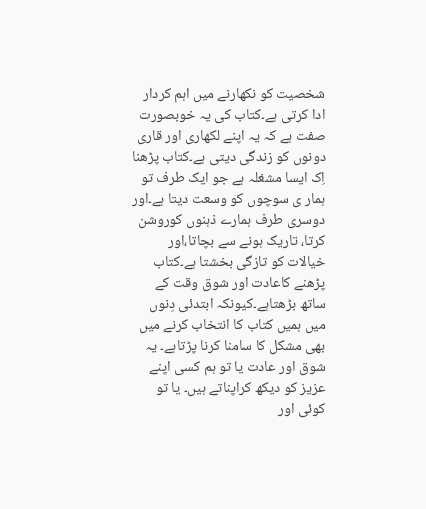شخصیت کو نکھارنے میں اہم کردار ادا کرتی ہے۔کتاب کی یہ خوبصورت صفت ہے کہ یہ اپنے لکھاری اور قاری دونوں کو زندگی دیتی ہے۔کتاب پڑھنا اِک ایسا مشغلہ ہے جو ایک طرف تو ہمار ی سوچوں کو وسعت دیتا ہے۔اور دوسری طرف ہمارے ذہنوں کوروشن کرتا، تاریک ہونے سے بچاتا،اور خیالات کو تازگی بخشتا ہے۔کتاب پڑھنے کاعادت اور شوق وقت کے ساتھ بڑھتاہے۔کیونکہ ابتدئی دِنوں میں ہمیں کتاب کا انتخاب کرنے میں بھی مشکل کا سامنا کرنا پڑتاہے۔ یہ شوق اور عادت یا تو ہم کسی اپنے عزیز کو دیکھ کراپناتے ہیں۔ یا تو کوئی اور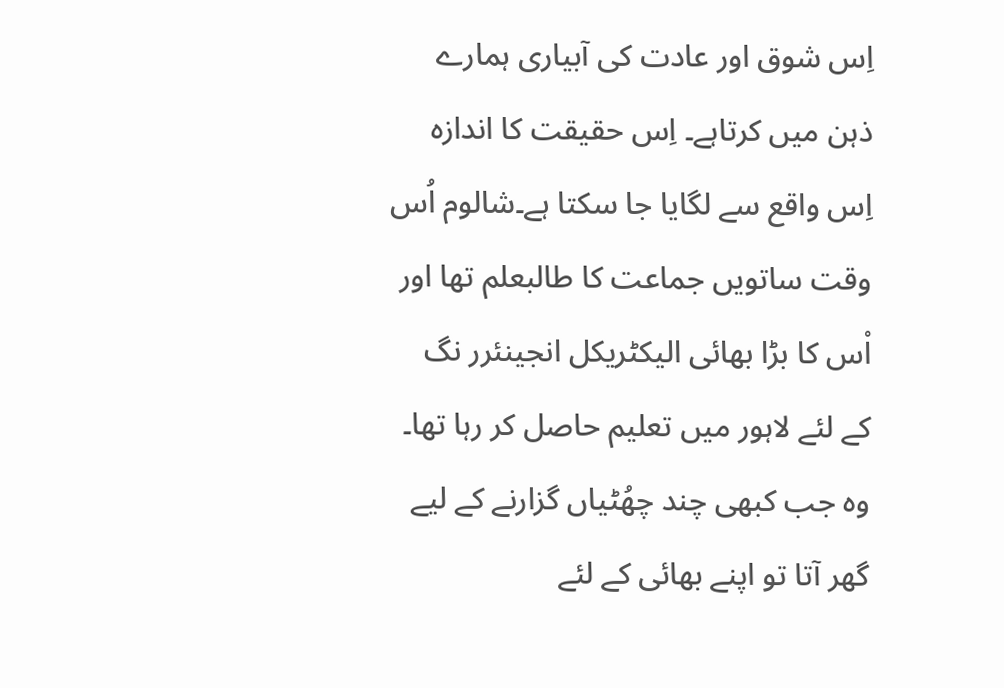اِس شوق اور عادت کی آبیاری ہمارے ذہن میں کرتاہے۔ اِس حقیقت کا اندازہ اِس واقع سے لگایا جا سکتا ہے۔شالوم اُس وقت ساتویں جماعت کا طالبعلم تھا اور اْس کا بڑا بھائی الیکٹریکل انجینئرر نگ کے لئے لاہور میں تعلیم حاصل کر رہا تھا۔ وہ جب کبھی چند چھُٹیاں گزارنے کے لیے گھر آتا تو اپنے بھائی کے لئے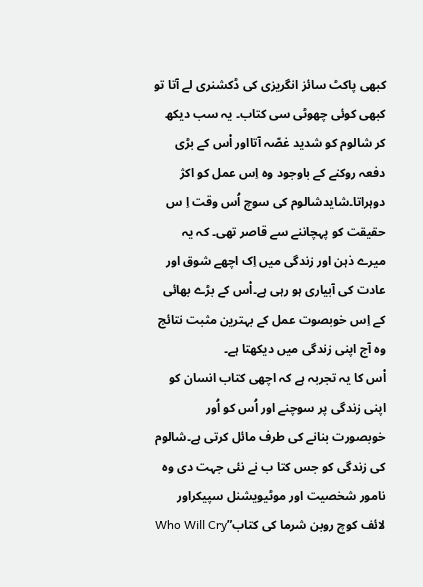کبھی پاکٹ سائز انگریزی کی ڈکشنری لے آتا تو کبھی کوئی چھوٹی سی کتاب۔ یہ سب دیکھ کر شالوم کو شدید غصّہ آتااور اْس کے بڑی دفعہ روکنے کے باوجود وہ اِس عمل کو اکژ دوہراتا۔شایدشالوم کی سوچ اُس وقت اِ س حقیقت کو پہچاننے سے قاصر تھی۔ کہ یہ میرے ذہن اور زندگی میں اِک اچھے شوق اور عادت کی آبیاری ہو رہی ہے۔اْس کے بڑے بھائی کے اِس خوبصوت عمل کے بہترین مثبت نتائج وہ آج اپنی زندگی میں دیکھتا ہے۔
اْس کا یہ تجربہ ہے کہ اچھی کتاب انسان کو اپنی زندگی پر سوچنے اور اُس کو اُور خوبصورت بنانے کی طرف مائل کرتی ہے۔شالوم کی زندگی کو جس کتا ب نے نئی جہت دی وہ نامور شخصیت اور موٹیویشنل سپیکراور لائف کوچ روبن شرما کی کتاب”Who Will Cry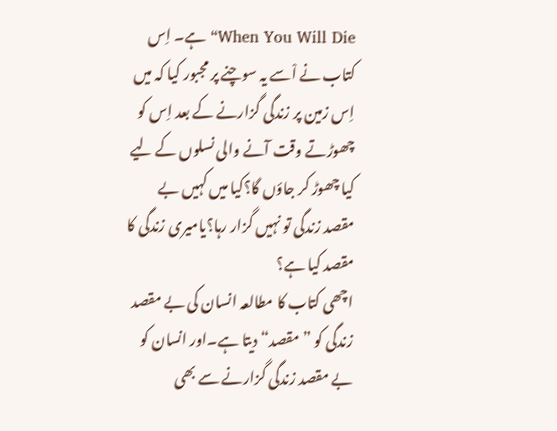When You Will Die“ ہے۔ اِس کتاب نے اْسے یہ سوچنے پر مجبور کیا کہ میں اِس زمین پر زندگی گزارنے کے بعد اِس کو چھوڑتے وقت آنے والی نسلوں کے لیے کیا چھوڑ کر جاؤں گا؟کیا میں کہیں بے مقصد زندگی تو نہیں گزار رہا؟یامیری زندگی کا مقصد کیا ہے؟
اچھی کتاب کا مطالعہ انسان کی بے مقصد زندگی کو ”مقصد“ دیتا ہے۔اور انسان کو بے مقصد زندگی گزارنے سے بھی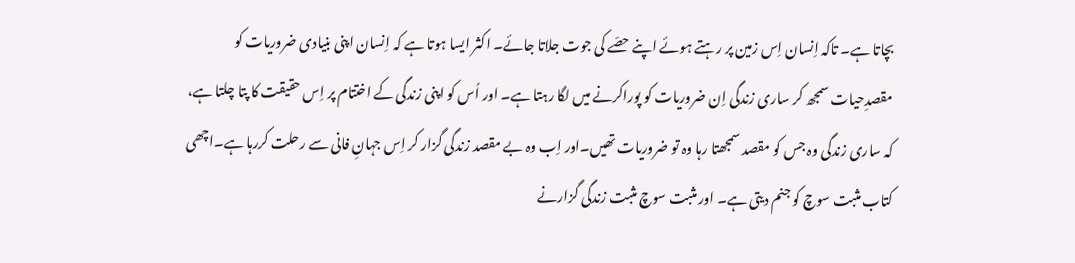بچاتا ہے۔ تاکہ اِنسان اِس زمین پر رہتے ہوئے اپنے حصّے کی جوت جلاتا جائے۔ اکثر ایسا ہوتا ہے کہ اِنسان اپنی بنیادی ضروریات کو مقصدِحیات سمجھ کر ساری زندگی اِن ضروریات کو پوراکرنے میں لگا رہتا ہے۔ اور اُس کو اپنی زندگی کے اختتام پر اِس حقیقت کا پتا چلتا ہے، کہ ساری زندگی وہ جس کو مقصد سمجھتا رہا وہ تو ضروریات تھیں۔اور اِب وہ بے مقصد زندگی گزار کر اِس جہانِ فانی سے رحلت کررہا ہے۔اچھی کتاب مثبت سوچ کو جنم دیتی ہے۔ اور مثبت سوچ مثبت زندگی گزارنے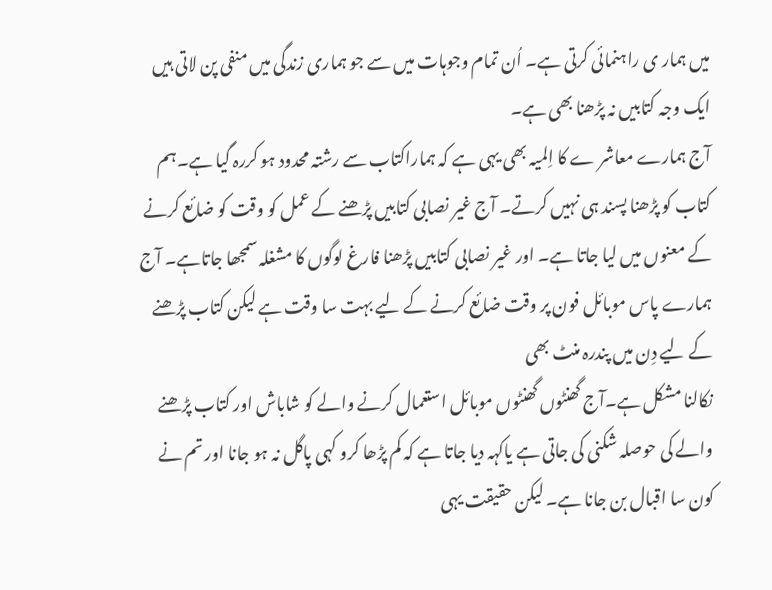میں ہمار ی راہنمائی کرتی ہے۔ اُن تمام وجوہات میں سے جو ہماری زندگی میں منفی پن لاتی ہیں ایک وجہ کتابیں نہ پڑھنا بھی ہے۔
آج ہمارے معاشر ے کا اِلمیہ بھی یہی ہے کہ ہماراکتاب سے رشتہ محدود ہو کررہ گیا ہے۔ہم کتاب کو پڑھنا پسند ہی نہیں کرتے۔ آج غیر نصابی کتابیں پڑھنے کے عمل کو وقت کو ضائع کرنے کے معنوں میں لیا جاتا ہے۔ اور غیر نصابی کتابیں پڑھنا فارغ لوگوں کا مشغلہ سمجھا جاتاہے۔ آج ہمارے پاس موبائل فون پر وقت ضائع کرنے کے لیے بہت سا وقت ہے لیکن کتاب پڑھنے کے لیے دِن میں پندرہ منٹ بھی
نکالنا مشکل ہے۔آج گھنٹوں گھنٹوں موبائل استعمال کرنے والے کو شاباش اور کتاب پڑھنے والے کی حوصلہ شکنی کی جاتی ہے یاکہہ دیا جاتا ہے کہ کم پڑھا کرو کہی پاگل نہ ہو جانا اور تم نے کون سا اقبال بن جانا ہے۔ لیکن حقیقت یہی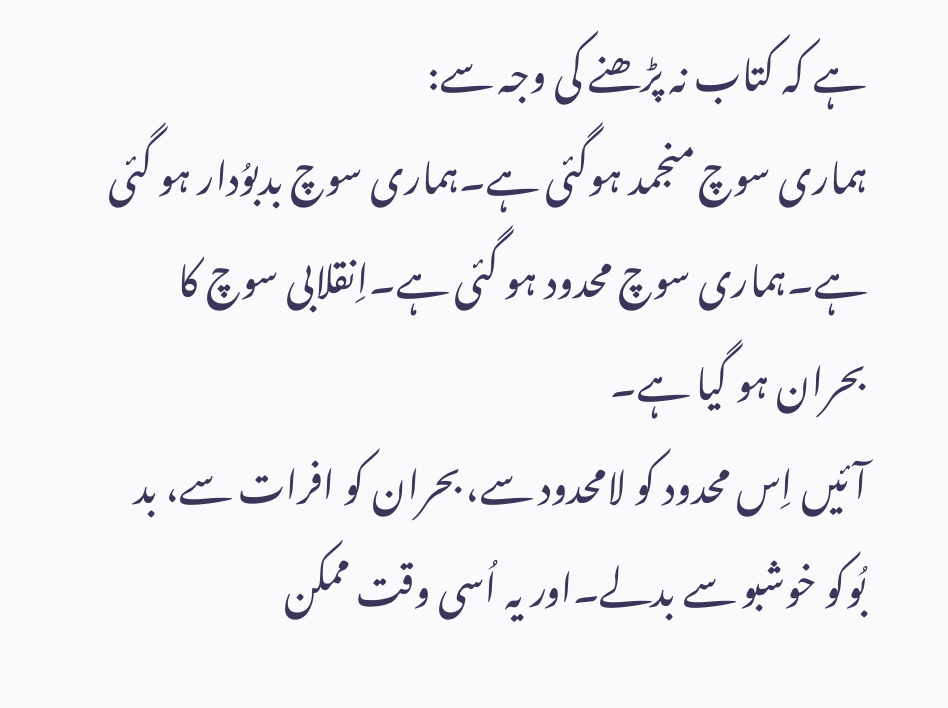ہے کہ کتاب نہ پڑھنے کی وجہ سے:
ہماری سوچ منجمد ہوگئی ہے۔ہماری سوچ بدبوُدار ہو گئی ہے۔ہماری سوچ محدود ہو گئی ہے۔اِنقلابی سوچ کا بحران ہو گیا ہے۔
آئیں اِس محدود کو لامحدود سے، بحران کو افرات سے، بد بُوکو خوشبو سے بدلے۔اور یہ اُسی وقت ممکن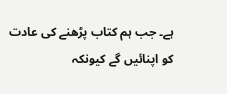ہے۔ جب ہم کتاب پڑھنے کی عادت کو اپنائیں گے کیونکہ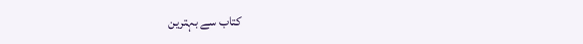کتاب سے بہترین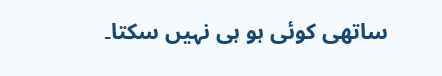ساتھی کوئی ہو ہی نہیں سکتا۔